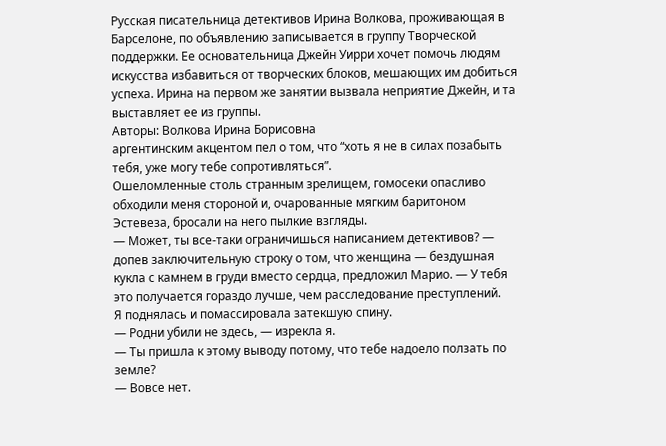Русская писательница детективов Ирина Волкова, проживающая в Барселоне, по объявлению записывается в группу Творческой поддержки. Ее основательница Джейн Уирри хочет помочь людям искусства избавиться от творческих блоков, мешающих им добиться успеха. Ирина на первом же занятии вызвала неприятие Джейн, и та выставляет ее из группы.
Авторы: Волкова Ирина Борисовна
аргентинским акцентом пел о том, что “хоть я не в силах позабыть тебя, уже могу тебе сопротивляться”.
Ошеломленные столь странным зрелищем, гомосеки опасливо обходили меня стороной и, очарованные мягким баритоном Эстевеза, бросали на него пылкие взгляды.
— Может, ты все-таки ограничишься написанием детективов? — допев заключительную строку о том, что женщина — бездушная кукла с камнем в груди вместо сердца, предложил Марио. — У тебя это получается гораздо лучше, чем расследование преступлений.
Я поднялась и помассировала затекшую спину.
— Родни убили не здесь, — изрекла я.
— Ты пришла к этому выводу потому, что тебе надоело ползать по земле?
— Вовсе нет.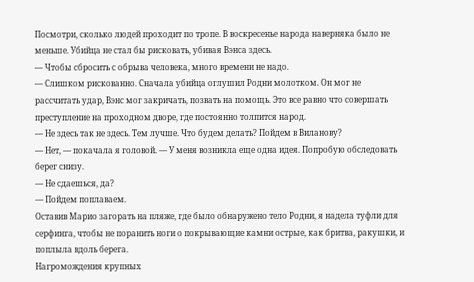Посмотри, сколько людей проходит по тропе. В воскресенье народа наверняка было не меньше. Убийца не стал бы рисковать, убивая Вэнса здесь.
— Чтобы сбросить с обрыва человека, много времени не надо.
— Слишком рискованно. Сначала убийца оглушил Родни молотком. Он мог не рассчитать удар, Вэнс мог закричать, позвать на помощь. Это все равно что совершать преступление на проходном дворе, где постоянно толпится народ.
— Не здесь так не здесь. Тем лучше. Что будем делать? Пойдем в Виланову?
— Нет, — покачала я головой. — У меня возникла еще одна идея. Попробую обследовать берег снизу.
— Не сдаешься, да?
— Пойдем поплаваем.
Оставив Марио загорать на пляже, где было обнаружено тело Родни, я надела туфли для серфинга, чтобы не поранить ноги о покрывающие камни острые, как бритва, ракушки, и поплыла вдоль берега.
Нагромождения крупных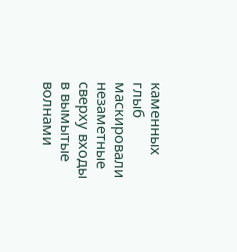каменных глыб маскировали незаметные сверху входы в вымытые волнами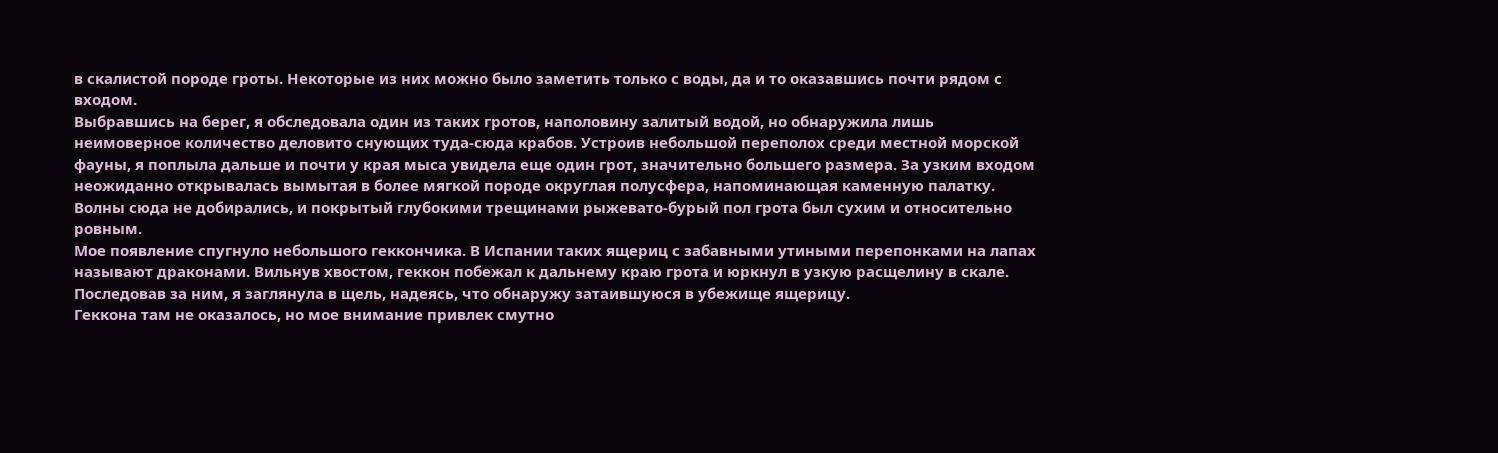в скалистой породе гроты. Некоторые из них можно было заметить только с воды, да и то оказавшись почти рядом с входом.
Выбравшись на берег, я обследовала один из таких гротов, наполовину залитый водой, но обнаружила лишь неимоверное количество деловито снующих туда-сюда крабов. Устроив небольшой переполох среди местной морской фауны, я поплыла дальше и почти у края мыса увидела еще один грот, значительно большего размера. За узким входом неожиданно открывалась вымытая в более мягкой породе округлая полусфера, напоминающая каменную палатку. Волны сюда не добирались, и покрытый глубокими трещинами рыжевато-бурый пол грота был сухим и относительно ровным.
Мое появление спугнуло небольшого геккончика. В Испании таких ящериц с забавными утиными перепонками на лапах называют драконами. Вильнув хвостом, геккон побежал к дальнему краю грота и юркнул в узкую расщелину в скале. Последовав за ним, я заглянула в щель, надеясь, что обнаружу затаившуюся в убежище ящерицу.
Геккона там не оказалось, но мое внимание привлек смутно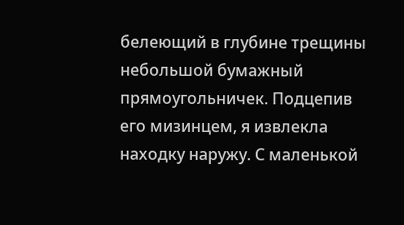белеющий в глубине трещины небольшой бумажный прямоугольничек. Подцепив его мизинцем, я извлекла находку наружу. С маленькой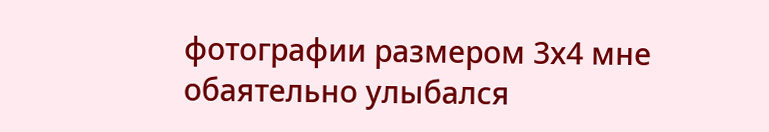фотографии размером 3х4 мне обаятельно улыбался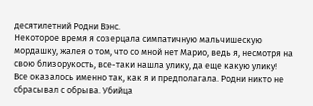десятилетний Родни Вэнс.
Некоторое время я созерцала симпатичную мальчишескую мордашку, жалея о том, что со мной нет Марио, ведь я, несмотря на свою близорукость, все-таки нашла улику, да еще какую улику!
Все оказалось именно так, как я и предполагала. Родни никто не сбрасывал с обрыва. Убийца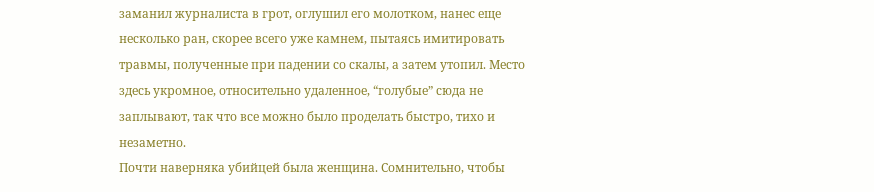заманил журналиста в грот, оглушил его молотком, нанес еще несколько ран, скорее всего уже камнем, пытаясь имитировать травмы, полученные при падении со скалы, а затем утопил. Место здесь укромное, относительно удаленное, “голубые” сюда не заплывают, так что все можно было проделать быстро, тихо и незаметно.
Почти наверняка убийцей была женщина. Сомнительно, чтобы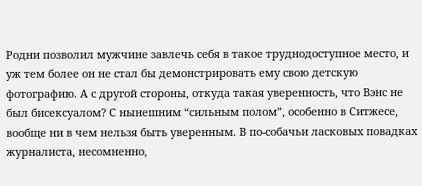Родни позволил мужчине завлечь себя в такое труднодоступное место, и уж тем более он не стал бы демонстрировать ему свою детскую фотографию. А с другой стороны, откуда такая уверенность, что Вэнс не был бисексуалом? С нынешним “сильным полом”, особенно в Ситжесе, вообще ни в чем нельзя быть уверенным. В по-собачьи ласковых повадках журналиста, несомненно,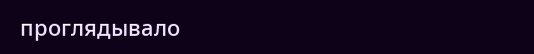проглядывало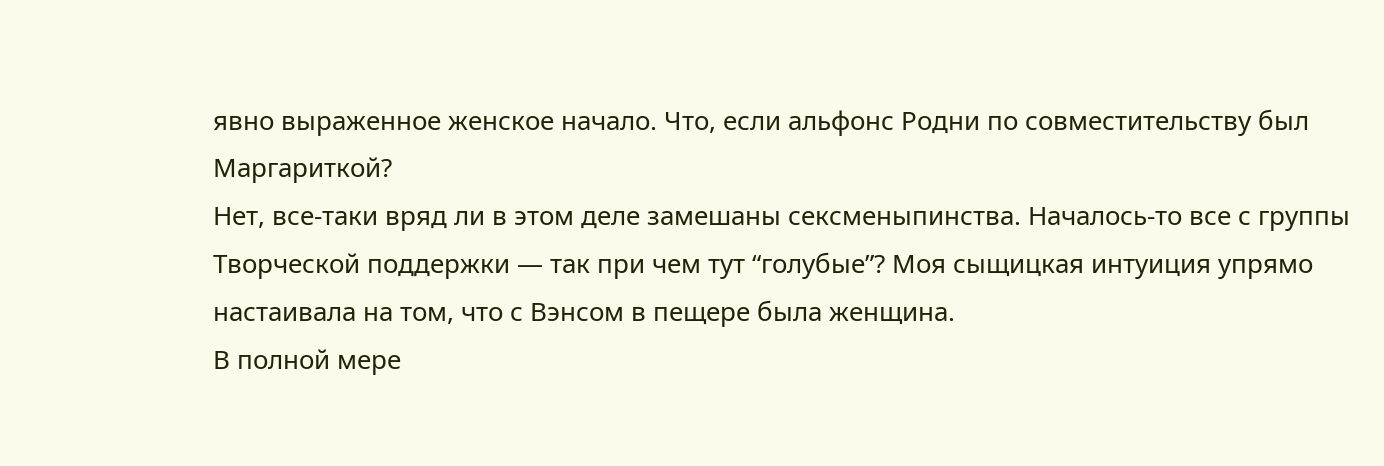явно выраженное женское начало. Что, если альфонс Родни по совместительству был Маргариткой?
Нет, все-таки вряд ли в этом деле замешаны сексменыпинства. Началось-то все с группы Творческой поддержки — так при чем тут “голубые”? Моя сыщицкая интуиция упрямо настаивала на том, что с Вэнсом в пещере была женщина.
В полной мере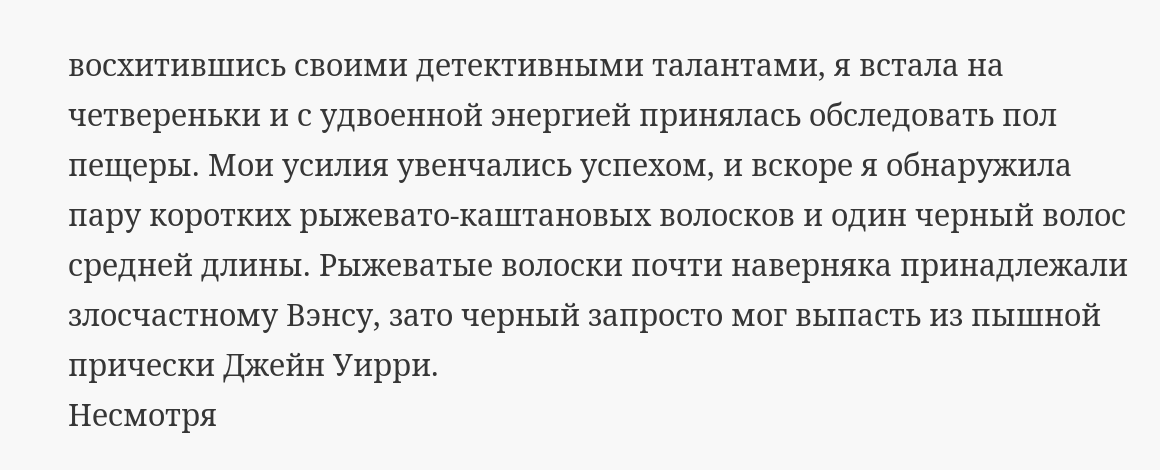восхитившись своими детективными талантами, я встала на четвереньки и с удвоенной энергией принялась обследовать пол пещеры. Мои усилия увенчались успехом, и вскоре я обнаружила пару коротких рыжевато-каштановых волосков и один черный волос средней длины. Рыжеватые волоски почти наверняка принадлежали злосчастному Вэнсу, зато черный запросто мог выпасть из пышной прически Джейн Уирри.
Несмотря